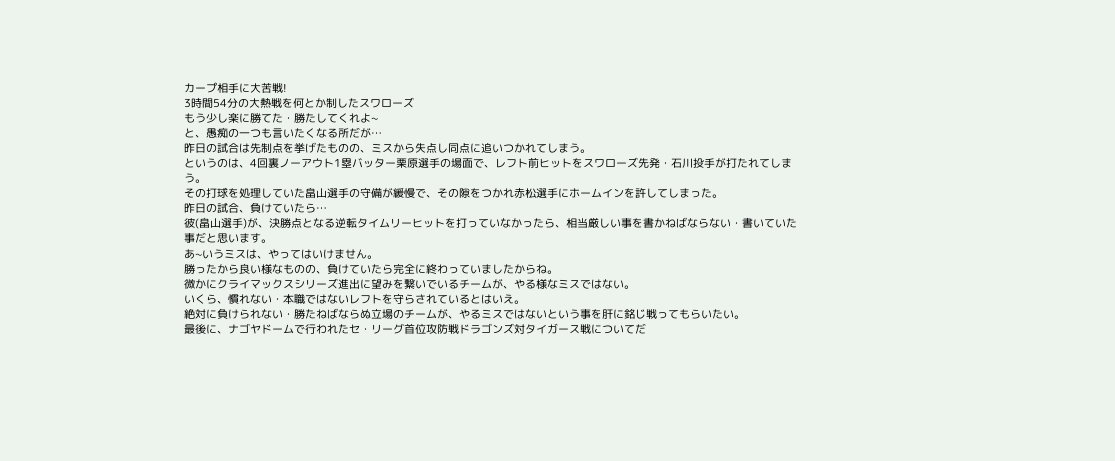カープ相手に大苦戦!
3時間54分の大熱戦を何とか制したスワローズ
もう少し楽に勝てた・勝たしてくれよ~
と、愚痴の一つも言いたくなる所だが…
昨日の試合は先制点を挙げたものの、ミスから失点し同点に追いつかれてしまう。
というのは、4回裏ノーアウト1塁バッター栗原選手の場面で、レフト前ヒットをスワローズ先発・石川投手が打たれてしまう。
その打球を処理していた畠山選手の守備が緩慢で、その隙をつかれ赤松選手にホームインを許してしまった。
昨日の試合、負けていたら…
彼(畠山選手)が、決勝点となる逆転タイムリーヒットを打っていなかったら、相当厳しい事を書かねばならない・書いていた事だと思います。
あ~いうミスは、やってはいけません。
勝ったから良い様なものの、負けていたら完全に終わっていましたからね。
微かにクライマックスシリーズ進出に望みを繋いでいるチームが、やる様なミスではない。
いくら、慣れない・本職ではないレフトを守らされているとはいえ。
絶対に負けられない・勝たねばならぬ立場のチームが、やるミスではないという事を肝に銘じ戦ってもらいたい。
最後に、ナゴヤドームで行われたセ・リーグ首位攻防戦ドラゴンズ対タイガース戦についてだ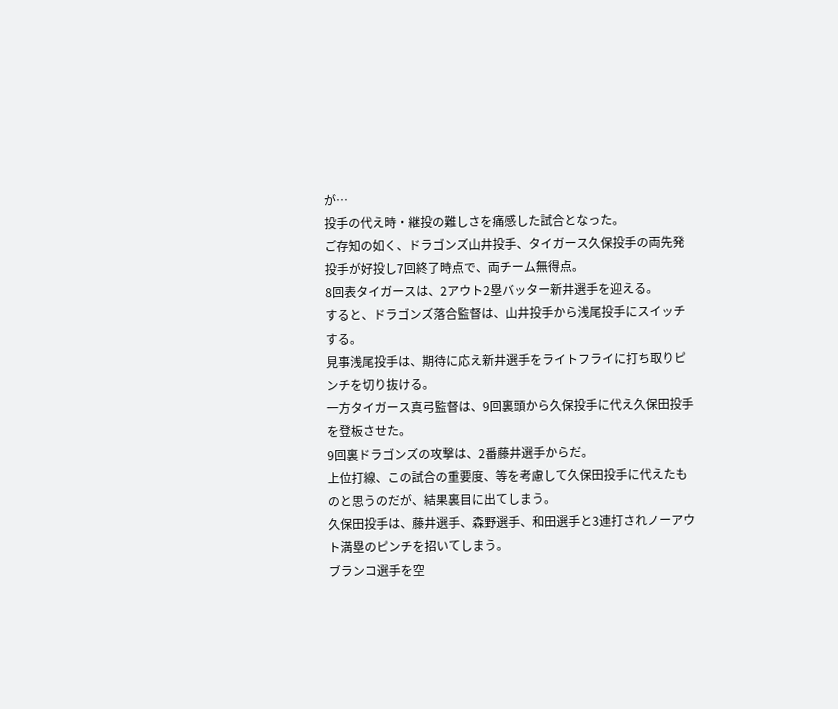が…
投手の代え時・継投の難しさを痛感した試合となった。
ご存知の如く、ドラゴンズ山井投手、タイガース久保投手の両先発投手が好投し7回終了時点で、両チーム無得点。
8回表タイガースは、2アウト2塁バッター新井選手を迎える。
すると、ドラゴンズ落合監督は、山井投手から浅尾投手にスイッチする。
見事浅尾投手は、期待に応え新井選手をライトフライに打ち取りピンチを切り抜ける。
一方タイガース真弓監督は、9回裏頭から久保投手に代え久保田投手を登板させた。
9回裏ドラゴンズの攻撃は、2番藤井選手からだ。
上位打線、この試合の重要度、等を考慮して久保田投手に代えたものと思うのだが、結果裏目に出てしまう。
久保田投手は、藤井選手、森野選手、和田選手と3連打されノーアウト満塁のピンチを招いてしまう。
ブランコ選手を空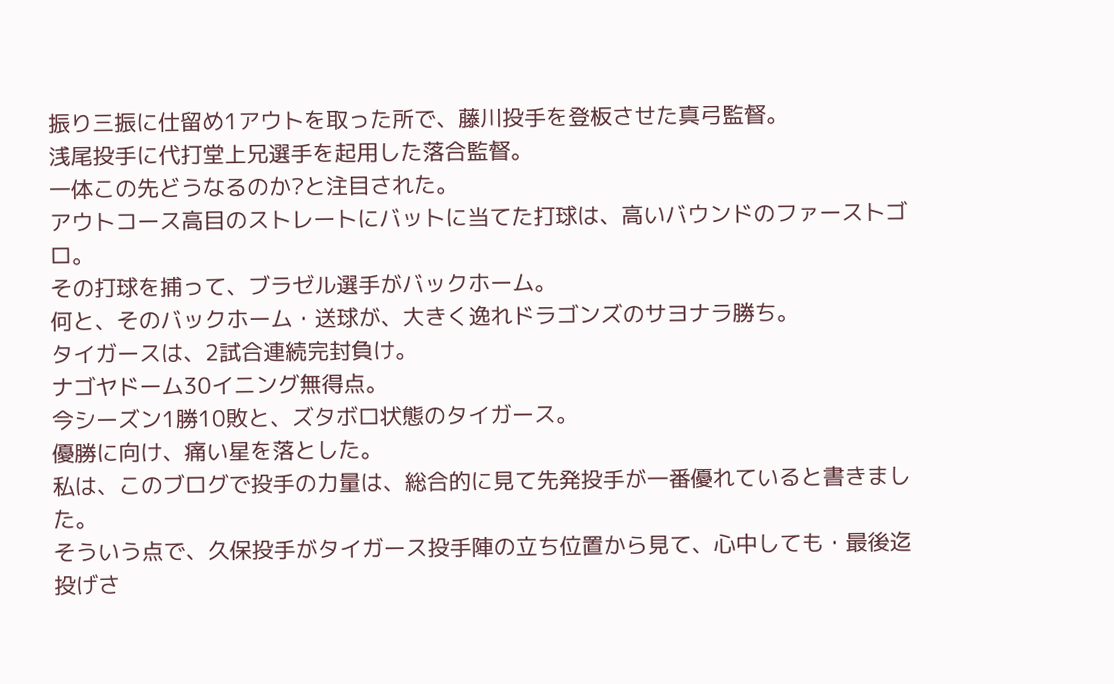振り三振に仕留め1アウトを取った所で、藤川投手を登板させた真弓監督。
浅尾投手に代打堂上兄選手を起用した落合監督。
一体この先どうなるのか?と注目された。
アウトコース高目のストレートにバットに当てた打球は、高いバウンドのファーストゴロ。
その打球を捕って、ブラゼル選手がバックホーム。
何と、そのバックホーム・送球が、大きく逸れドラゴンズのサヨナラ勝ち。
タイガースは、2試合連続完封負け。
ナゴヤドーム30イニング無得点。
今シーズン1勝10敗と、ズタボロ状態のタイガース。
優勝に向け、痛い星を落とした。
私は、このブログで投手の力量は、総合的に見て先発投手が一番優れていると書きました。
そういう点で、久保投手がタイガース投手陣の立ち位置から見て、心中しても・最後迄投げさ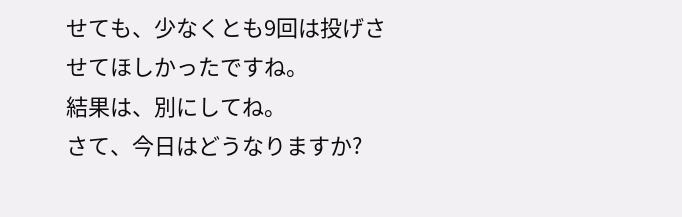せても、少なくとも9回は投げさせてほしかったですね。
結果は、別にしてね。
さて、今日はどうなりますか?